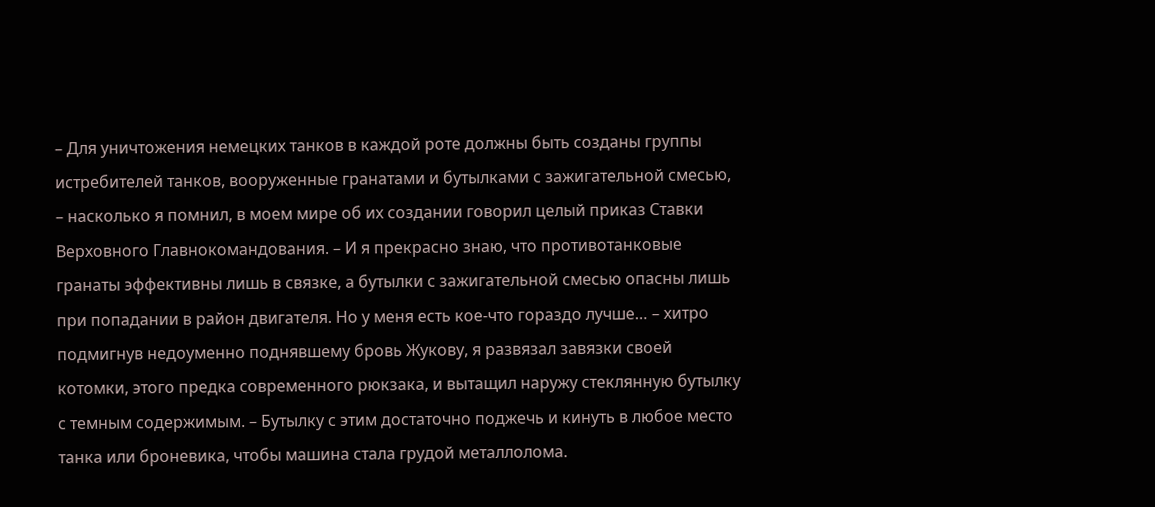– Для уничтожения немецких танков в каждой роте должны быть созданы группы истребителей танков, вооруженные гранатами и бутылками с зажигательной смесью, – насколько я помнил, в моем мире об их создании говорил целый приказ Ставки Верховного Главнокомандования. – И я прекрасно знаю, что противотанковые гранаты эффективны лишь в связке, а бутылки с зажигательной смесью опасны лишь при попадании в район двигателя. Но у меня есть кое-что гораздо лучше… – хитро подмигнув недоуменно поднявшему бровь Жукову, я развязал завязки своей котомки, этого предка современного рюкзака, и вытащил наружу стеклянную бутылку с темным содержимым. – Бутылку с этим достаточно поджечь и кинуть в любое место танка или броневика, чтобы машина стала грудой металлолома.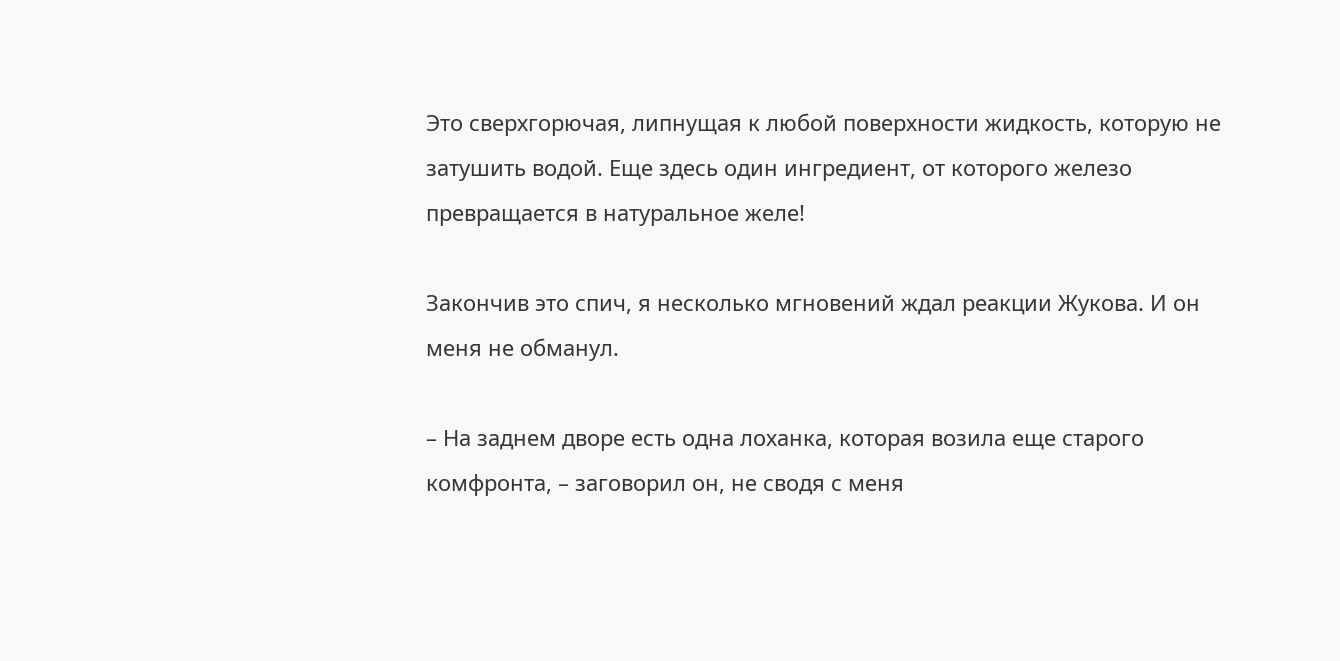Это сверхгорючая, липнущая к любой поверхности жидкость, которую не затушить водой. Еще здесь один ингредиент, от которого железо превращается в натуральное желе!

Закончив это спич, я несколько мгновений ждал реакции Жукова. И он меня не обманул.

– На заднем дворе есть одна лоханка, которая возила еще старого комфронта, – заговорил он, не сводя с меня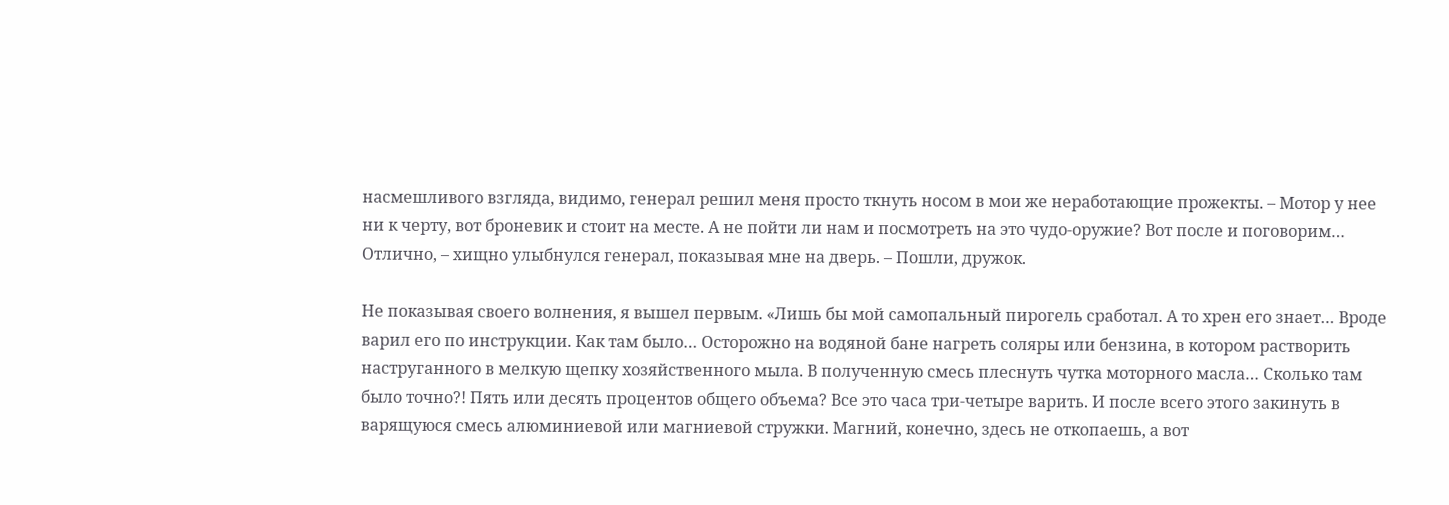насмешливого взгляда, видимо, генерал решил меня просто ткнуть носом в мои же неработающие прожекты. – Мотор у нее ни к черту, вот броневик и стоит на месте. А не пойти ли нам и посмотреть на это чудо-оружие? Вот после и поговорим… Отлично, – хищно улыбнулся генерал, показывая мне на дверь. – Пошли, дружок.

Не показывая своего волнения, я вышел первым. «Лишь бы мой самопальный пирогель сработал. А то хрен его знает… Вроде варил его по инструкции. Как там было… Осторожно на водяной бане нагреть соляры или бензина, в котором растворить наструганного в мелкую щепку хозяйственного мыла. В полученную смесь плеснуть чутка моторного масла… Сколько там было точно?! Пять или десять процентов общего объема? Все это часа три-четыре варить. И после всего этого закинуть в варящуюся смесь алюминиевой или магниевой стружки. Магний, конечно, здесь не откопаешь, а вот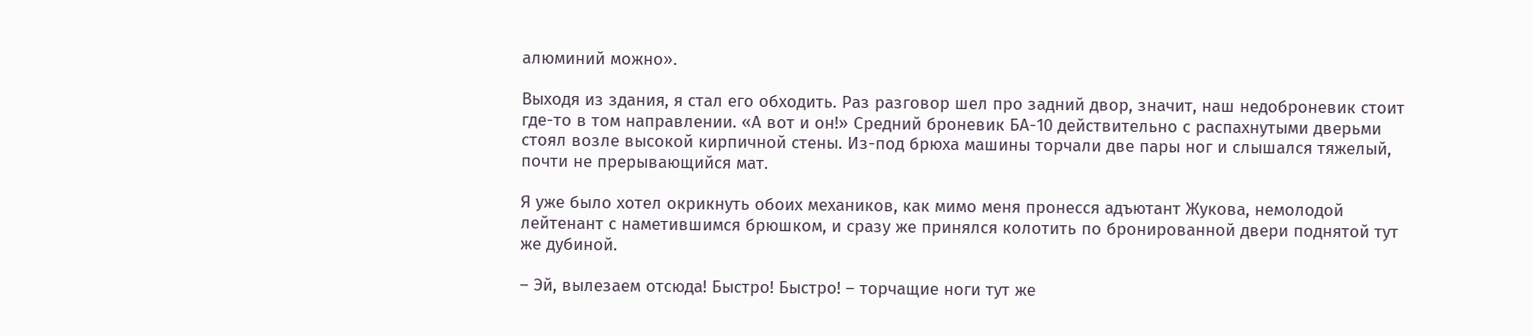алюминий можно».

Выходя из здания, я стал его обходить. Раз разговор шел про задний двор, значит, наш недоброневик стоит где-то в том направлении. «А вот и он!» Средний броневик БА-10 действительно с распахнутыми дверьми стоял возле высокой кирпичной стены. Из-под брюха машины торчали две пары ног и слышался тяжелый, почти не прерывающийся мат.

Я уже было хотел окрикнуть обоих механиков, как мимо меня пронесся адъютант Жукова, немолодой лейтенант с наметившимся брюшком, и сразу же принялся колотить по бронированной двери поднятой тут же дубиной.

– Эй, вылезаем отсюда! Быстро! Быстро! – торчащие ноги тут же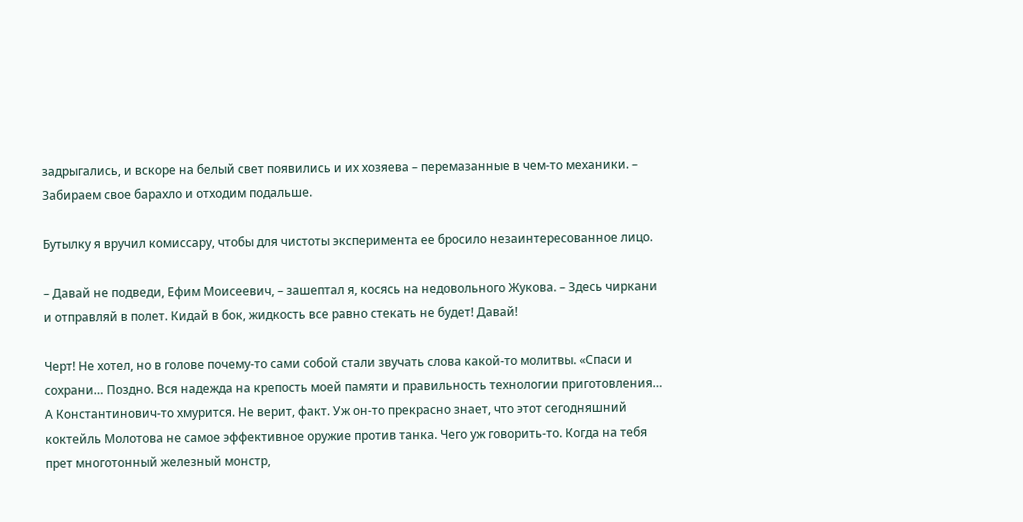задрыгались, и вскоре на белый свет появились и их хозяева – перемазанные в чем-то механики. – Забираем свое барахло и отходим подальше.

Бутылку я вручил комиссару, чтобы для чистоты эксперимента ее бросило незаинтересованное лицо.

– Давай не подведи, Ефим Моисеевич, – зашептал я, косясь на недовольного Жукова. – Здесь чиркани и отправляй в полет. Кидай в бок, жидкость все равно стекать не будет! Давай!

Черт! Не хотел, но в голове почему-то сами собой стали звучать слова какой-то молитвы. «Спаси и сохрани… Поздно. Вся надежда на крепость моей памяти и правильность технологии приготовления… А Константинович-то хмурится. Не верит, факт. Уж он-то прекрасно знает, что этот сегодняшний коктейль Молотова не самое эффективное оружие против танка. Чего уж говорить-то. Когда на тебя прет многотонный железный монстр,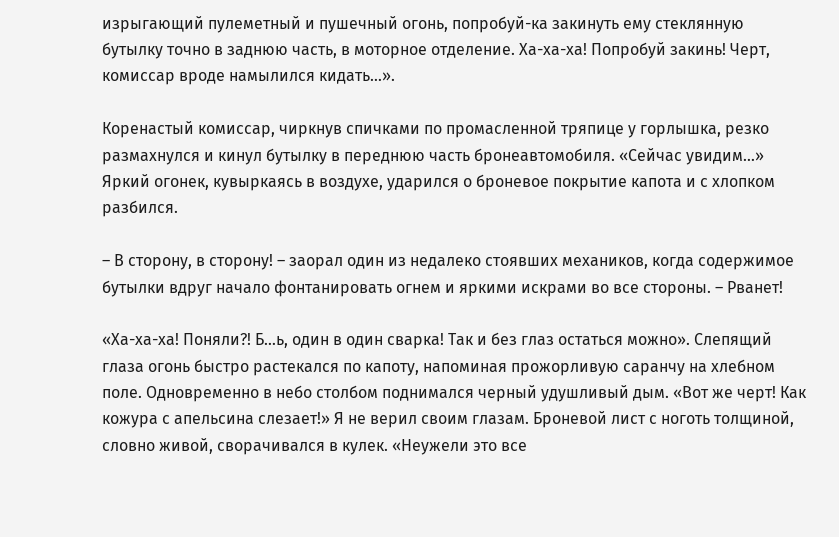изрыгающий пулеметный и пушечный огонь, попробуй-ка закинуть ему стеклянную бутылку точно в заднюю часть, в моторное отделение. Ха-ха-ха! Попробуй закинь! Черт, комиссар вроде намылился кидать…».

Коренастый комиссар, чиркнув спичками по промасленной тряпице у горлышка, резко размахнулся и кинул бутылку в переднюю часть бронеавтомобиля. «Сейчас увидим…» Яркий огонек, кувыркаясь в воздухе, ударился о броневое покрытие капота и с хлопком разбился.

– В сторону, в сторону! – заорал один из недалеко стоявших механиков, когда содержимое бутылки вдруг начало фонтанировать огнем и яркими искрами во все стороны. – Рванет!

«Ха-ха-ха! Поняли?! Б…ь, один в один сварка! Так и без глаз остаться можно». Слепящий глаза огонь быстро растекался по капоту, напоминая прожорливую саранчу на хлебном поле. Одновременно в небо столбом поднимался черный удушливый дым. «Вот же черт! Как кожура с апельсина слезает!» Я не верил своим глазам. Броневой лист с ноготь толщиной, словно живой, сворачивался в кулек. «Неужели это все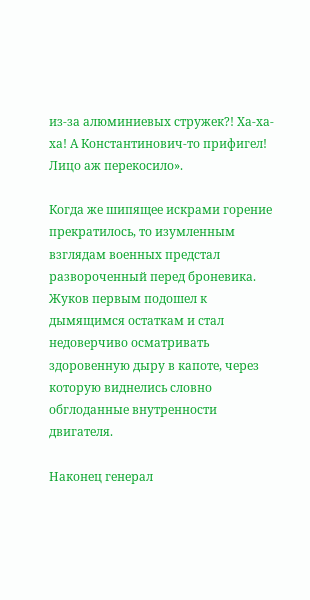из-за алюминиевых стружек?! Ха-ха-ха! А Константинович-то прифигел! Лицо аж перекосило».

Когда же шипящее искрами горение прекратилось, то изумленным взглядам военных предстал развороченный перед броневика. Жуков первым подошел к дымящимся остаткам и стал недоверчиво осматривать здоровенную дыру в капоте, через которую виднелись словно обглоданные внутренности двигателя.

Наконец генерал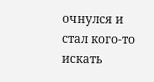очнулся и стал кого-то искать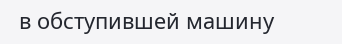в обступившей машину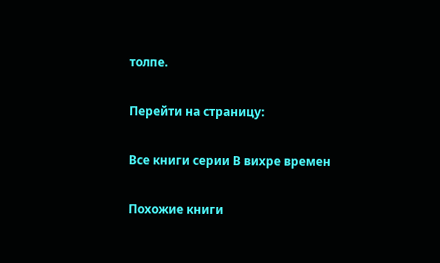толпе.

Перейти на страницу:

Все книги серии В вихре времен

Похожие книги